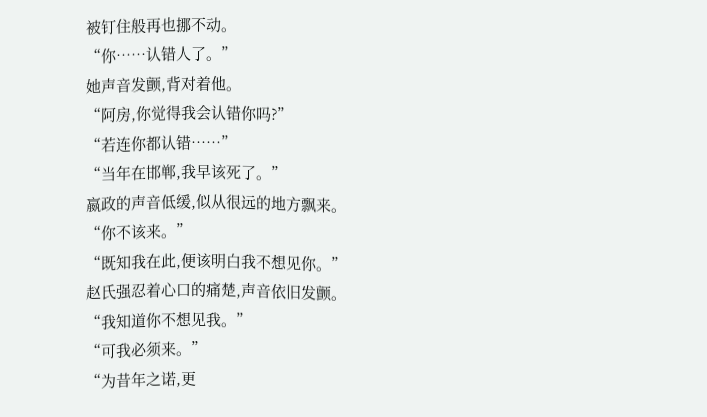被钉住般再也挪不动。
“你……认错人了。”
她声音发颤,背对着他。
“阿房,你觉得我会认错你吗?”
“若连你都认错……”
“当年在邯郸,我早该死了。”
嬴政的声音低缓,似从很远的地方飘来。
“你不该来。”
“既知我在此,便该明白我不想见你。”
赵氏强忍着心口的痛楚,声音依旧发颤。
“我知道你不想见我。”
“可我必须来。”
“为昔年之诺,更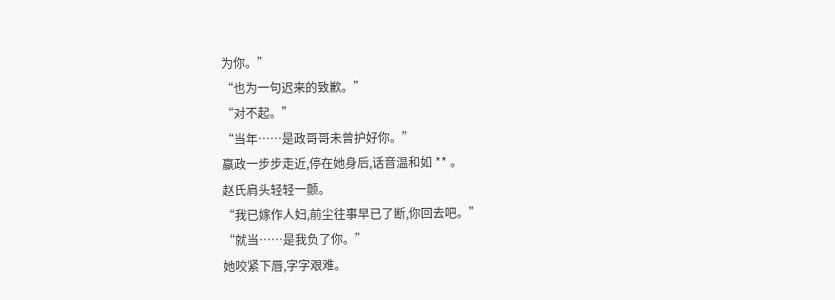为你。”
“也为一句迟来的致歉。”
“对不起。”
“当年……是政哥哥未曾护好你。”
嬴政一步步走近,停在她身后,话音温和如 ** 。
赵氏肩头轻轻一颤。
“我已嫁作人妇,前尘往事早已了断,你回去吧。”
“就当……是我负了你。”
她咬紧下唇,字字艰难。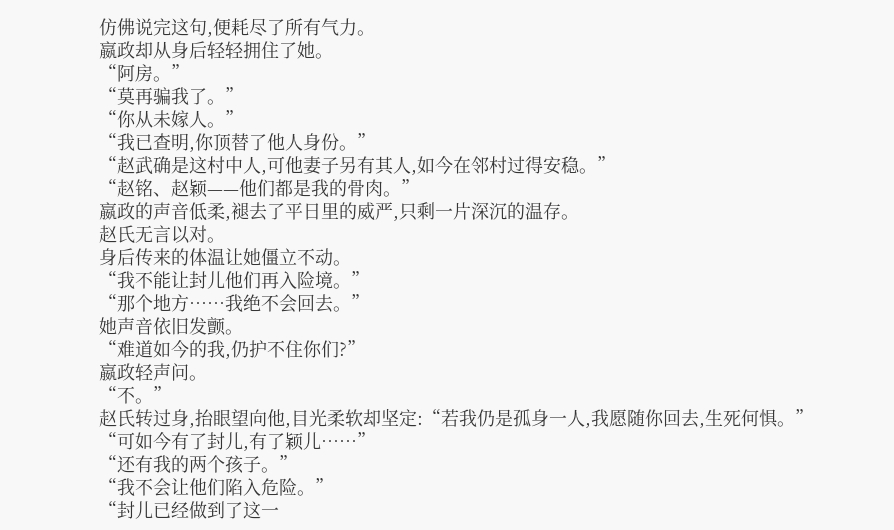仿佛说完这句,便耗尽了所有气力。
嬴政却从身后轻轻拥住了她。
“阿房。”
“莫再骗我了。”
“你从未嫁人。”
“我已查明,你顶替了他人身份。”
“赵武确是这村中人,可他妻子另有其人,如今在邻村过得安稳。”
“赵铭、赵颖——他们都是我的骨肉。”
嬴政的声音低柔,褪去了平日里的威严,只剩一片深沉的温存。
赵氏无言以对。
身后传来的体温让她僵立不动。
“我不能让封儿他们再入险境。”
“那个地方……我绝不会回去。”
她声音依旧发颤。
“难道如今的我,仍护不住你们?”
嬴政轻声问。
“不。”
赵氏转过身,抬眼望向他,目光柔软却坚定:“若我仍是孤身一人,我愿随你回去,生死何惧。”
“可如今有了封儿,有了颖儿……”
“还有我的两个孩子。”
“我不会让他们陷入危险。”
“封儿已经做到了这一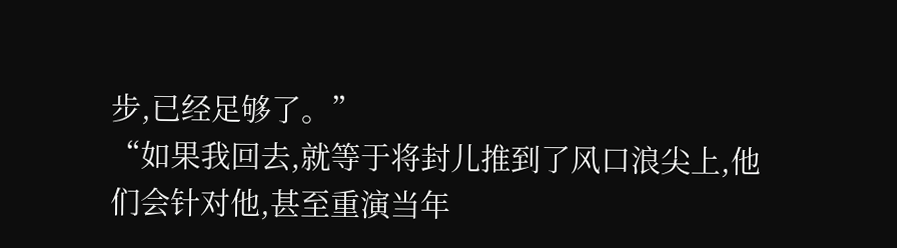步,已经足够了。”
“如果我回去,就等于将封儿推到了风口浪尖上,他们会针对他,甚至重演当年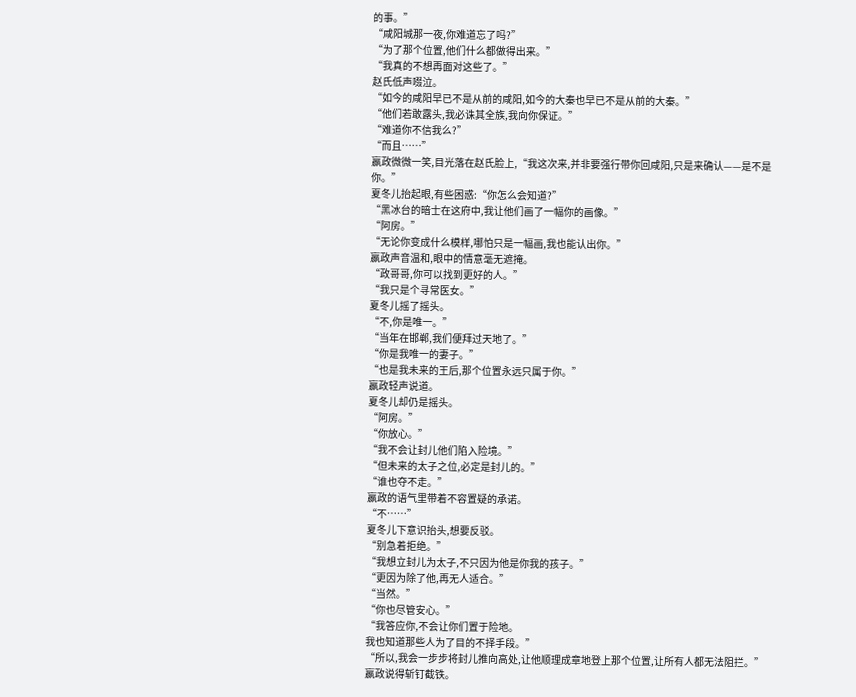的事。”
“咸阳城那一夜,你难道忘了吗?”
“为了那个位置,他们什么都做得出来。”
“我真的不想再面对这些了。”
赵氏低声啜泣。
“如今的咸阳早已不是从前的咸阳,如今的大秦也早已不是从前的大秦。”
“他们若敢露头,我必诛其全族,我向你保证。”
“难道你不信我么?”
“而且……”
嬴政微微一笑,目光落在赵氏脸上,“我这次来,并非要强行带你回咸阳,只是来确认——是不是你。”
夏冬儿抬起眼,有些困惑:“你怎么会知道?”
“黑冰台的暗士在这府中,我让他们画了一幅你的画像。”
“阿房。”
“无论你变成什么模样,哪怕只是一幅画,我也能认出你。”
嬴政声音温和,眼中的情意毫无遮掩。
“政哥哥,你可以找到更好的人。”
“我只是个寻常医女。”
夏冬儿摇了摇头。
“不,你是唯一。”
“当年在邯郸,我们便拜过天地了。”
“你是我唯一的妻子。”
“也是我未来的王后,那个位置永远只属于你。”
嬴政轻声说道。
夏冬儿却仍是摇头。
“阿房。”
“你放心。”
“我不会让封儿他们陷入险境。”
“但未来的太子之位,必定是封儿的。”
“谁也夺不走。”
嬴政的语气里带着不容置疑的承诺。
“不……”
夏冬儿下意识抬头,想要反驳。
“别急着拒绝。”
“我想立封儿为太子,不只因为他是你我的孩子。”
“更因为除了他,再无人适合。”
“当然。”
“你也尽管安心。”
“我答应你,不会让你们置于险地。
我也知道那些人为了目的不择手段。”
“所以,我会一步步将封儿推向高处,让他顺理成章地登上那个位置,让所有人都无法阻拦。”
嬴政说得斩钉截铁。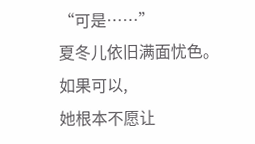“可是……”
夏冬儿依旧满面忧色。
如果可以,
她根本不愿让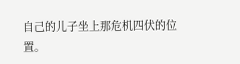自己的儿子坐上那危机四伏的位置。